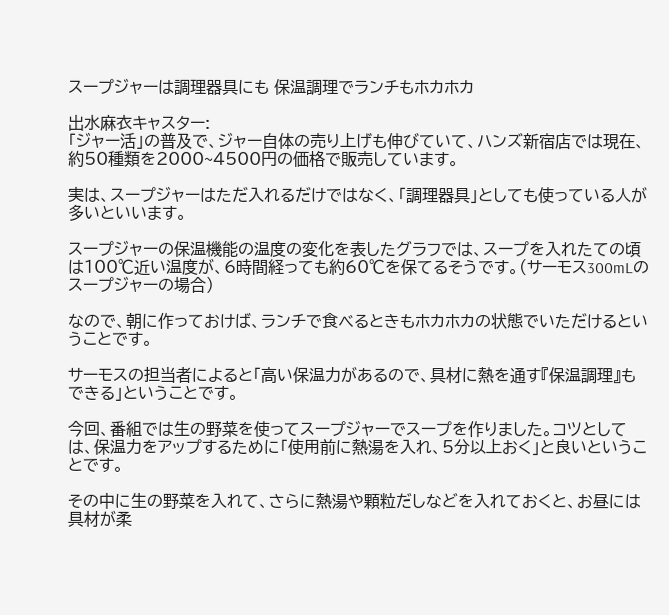スープジャーは調理器具にも 保温調理でランチもホカホカ

出水麻衣キャスター:
「ジャー活」の普及で、ジャー自体の売り上げも伸びていて、ハンズ新宿店では現在、約50種類を2000~4500円の価格で販売しています。

実は、スープジャーはただ入れるだけではなく、「調理器具」としても使っている人が多いといいます。

スープジャーの保温機能の温度の変化を表したグラフでは、スープを入れたての頃は100℃近い温度が、6時間経っても約60℃を保てるそうです。(サーモス300mLのスープジャーの場合)

なので、朝に作っておけば、ランチで食べるときもホカホカの状態でいただけるということです。

サーモスの担当者によると「高い保温力があるので、具材に熱を通す『保温調理』もできる」ということです。

今回、番組では生の野菜を使ってスープジャーでスープを作りました。コツとしては、保温力をアップするために「使用前に熱湯を入れ、5分以上おく」と良いということです。

その中に生の野菜を入れて、さらに熱湯や顆粒だしなどを入れておくと、お昼には具材が柔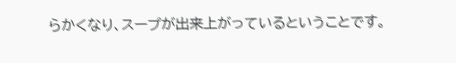らかくなり、スープが出来上がっているということです。